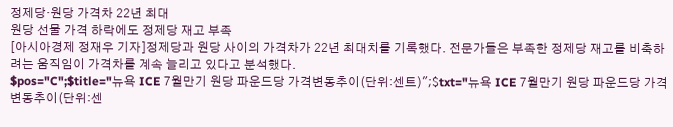정제당·원당 가격차 22년 최대
원당 선물 가격 하락에도 정제당 재고 부족
[아시아경제 정재우 기자]정제당과 원당 사이의 가격차가 22년 최대치를 기록했다. 전문가들은 부족한 정제당 재고를 비축하려는 움직임이 가격차를 계속 늘리고 있다고 분석했다.
$pos="C";$title="뉴욕 ICE 7월만기 원당 파운드당 가격변동추이(단위:센트)";$txt="뉴욕 ICE 7월만기 원당 파운드당 가격변동추이(단위:센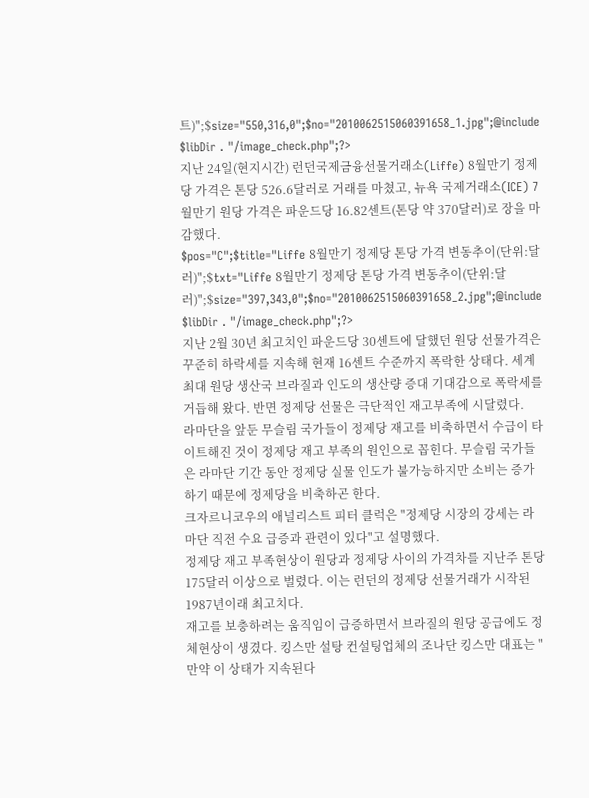트)";$size="550,316,0";$no="2010062515060391658_1.jpg";@include $libDir . "/image_check.php";?>
지난 24일(현지시간) 런던국제금융선물거래소(Liffe) 8월만기 정제당 가격은 톤당 526.6달러로 거래를 마쳤고, 뉴욕 국제거래소(ICE) 7월만기 원당 가격은 파운드당 16.82센트(톤당 약 370달러)로 장을 마감했다.
$pos="C";$title="Liffe 8월만기 정제당 톤당 가격 변동추이(단위:달러)";$txt="Liffe 8월만기 정제당 톤당 가격 변동추이(단위:달러)";$size="397,343,0";$no="2010062515060391658_2.jpg";@include $libDir . "/image_check.php";?>
지난 2월 30년 최고치인 파운드당 30센트에 달했던 원당 선물가격은 꾸준히 하락세를 지속해 현재 16센트 수준까지 폭락한 상태다. 세계최대 원당 생산국 브라질과 인도의 생산량 증대 기대감으로 폭락세를 거듭해 왔다. 반면 정제당 선물은 극단적인 재고부족에 시달렸다.
라마단을 앞둔 무슬림 국가들이 정제당 재고를 비축하면서 수급이 타이트해진 것이 정제당 재고 부족의 원인으로 꼽힌다. 무슬림 국가들은 라마단 기간 동안 정제당 실물 인도가 불가능하지만 소비는 증가하기 때문에 정제당을 비축하곤 한다.
크자르니코우의 애널리스트 피터 클럭은 "정제당 시장의 강세는 라마단 직전 수요 급증과 관련이 있다"고 설명했다.
정제당 재고 부족현상이 원당과 정제당 사이의 가격차를 지난주 톤당 175달러 이상으로 벌렸다. 이는 런던의 정제당 선물거래가 시작된 1987년이래 최고치다.
재고를 보충하려는 움직임이 급증하면서 브라질의 원당 공급에도 정체현상이 생겼다. 킹스만 설탕 컨설팅업체의 조나단 킹스만 대표는 " 만약 이 상태가 지속된다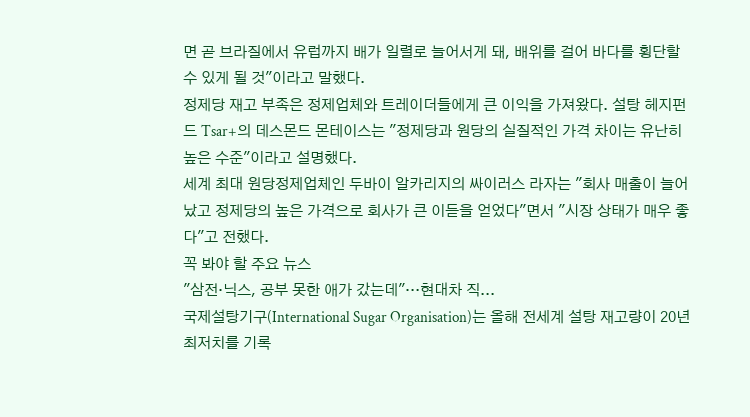면 곧 브라질에서 유럽까지 배가 일렬로 늘어서게 돼, 배위를 걸어 바다를 횡단할 수 있게 될 것"이라고 말했다.
정제당 재고 부족은 정제업체와 트레이더들에게 큰 이익을 가져왔다. 설탕 헤지펀드 Tsar+의 데스몬드 몬테이스는 "정제당과 원당의 실질적인 가격 차이는 유난히 높은 수준"이라고 설명했다.
세계 최대 원당정제업체인 두바이 알카리지의 싸이러스 라자는 "회사 매출이 늘어났고 정제당의 높은 가격으로 회사가 큰 이듣을 얻었다"면서 "시장 상태가 매우 좋다"고 전했다.
꼭 봐야 할 주요 뉴스
"삼전·닉스, 공부 못한 애가 갔는데"…현대차 직...
국제설탕기구(International Sugar Organisation)는 올해 전세계 설탕 재고량이 20년 최저치를 기록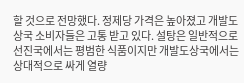할 것으로 전망했다. 정제당 가격은 높아졌고 개발도상국 소비자들은 고통 받고 있다. 설탕은 일반적으로 선진국에서는 평범한 식품이지만 개발도상국에서는 상대적으로 싸게 열량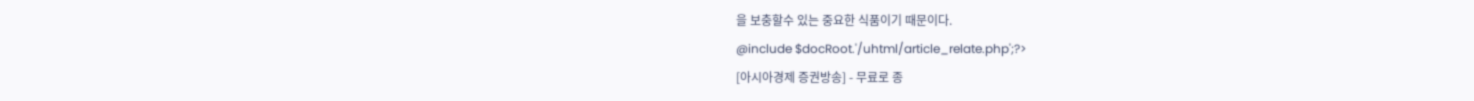을 보충할수 있는 중요한 식품이기 때문이다.
@include $docRoot.'/uhtml/article_relate.php';?>
[아시아경제 증권방송] - 무료로 종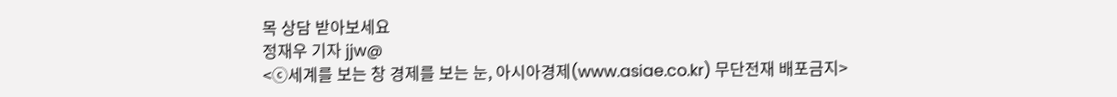목 상담 받아보세요
정재우 기자 jjw@
<ⓒ세계를 보는 창 경제를 보는 눈, 아시아경제(www.asiae.co.kr) 무단전재 배포금지>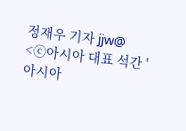정재우 기자 jjw@
<ⓒ아시아 대표 석간 '아시아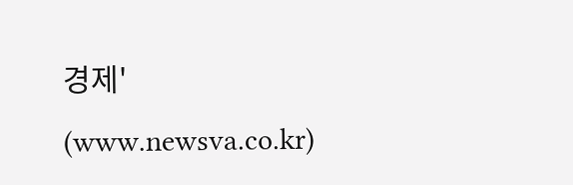경제' (www.newsva.co.kr)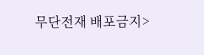무단전재 배포금지>